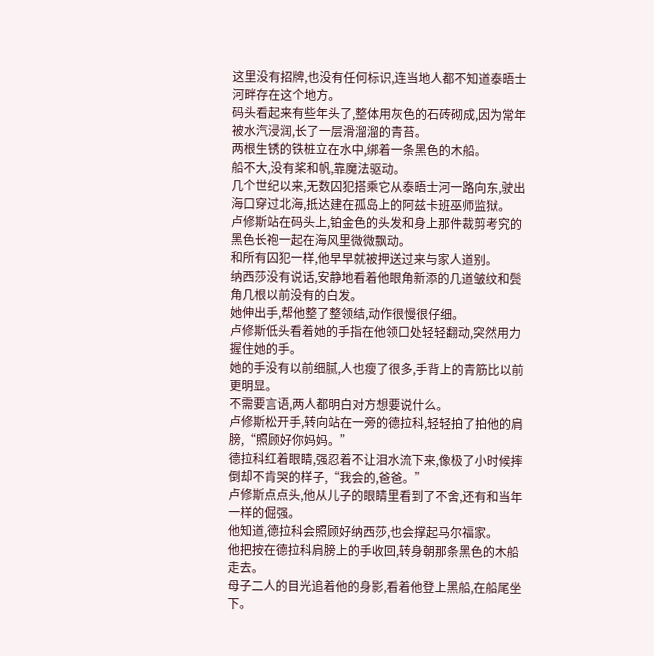这里没有招牌,也没有任何标识,连当地人都不知道泰晤士河畔存在这个地方。
码头看起来有些年头了,整体用灰色的石砖砌成,因为常年被水汽浸润,长了一层滑溜溜的青苔。
两根生锈的铁桩立在水中,绑着一条黑色的木船。
船不大,没有桨和帆,靠魔法驱动。
几个世纪以来,无数囚犯搭乘它从泰晤士河一路向东,驶出海口穿过北海,抵达建在孤岛上的阿兹卡班巫师监狱。
卢修斯站在码头上,铂金色的头发和身上那件裁剪考究的黑色长袍一起在海风里微微飘动。
和所有囚犯一样,他早早就被押送过来与家人道别。
纳西莎没有说话,安静地看着他眼角新添的几道皱纹和鬓角几根以前没有的白发。
她伸出手,帮他整了整领结,动作很慢很仔细。
卢修斯低头看着她的手指在他领口处轻轻翻动,突然用力握住她的手。
她的手没有以前细腻,人也瘦了很多,手背上的青筋比以前更明显。
不需要言语,两人都明白对方想要说什么。
卢修斯松开手,转向站在一旁的德拉科,轻轻拍了拍他的肩膀,“照顾好你妈妈。”
德拉科红着眼睛,强忍着不让泪水流下来,像极了小时候摔倒却不肯哭的样子,“我会的,爸爸。”
卢修斯点点头,他从儿子的眼睛里看到了不舍,还有和当年一样的倔强。
他知道,德拉科会照顾好纳西莎,也会撑起马尔福家。
他把按在德拉科肩膀上的手收回,转身朝那条黑色的木船走去。
母子二人的目光追着他的身影,看着他登上黑船,在船尾坐下。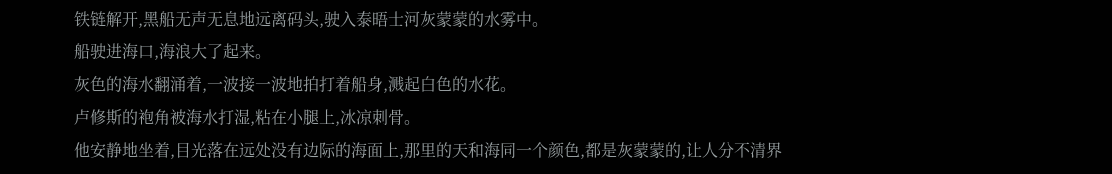铁链解开,黑船无声无息地远离码头,驶入泰晤士河灰蒙蒙的水雾中。
船驶进海口,海浪大了起来。
灰色的海水翻涌着,一波接一波地拍打着船身,溅起白色的水花。
卢修斯的袍角被海水打湿,粘在小腿上,冰凉刺骨。
他安静地坐着,目光落在远处没有边际的海面上,那里的天和海同一个颜色,都是灰蒙蒙的,让人分不清界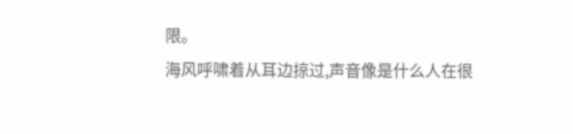限。
海风呼啸着从耳边掠过,声音像是什么人在很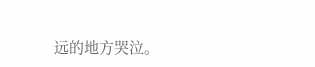远的地方哭泣。